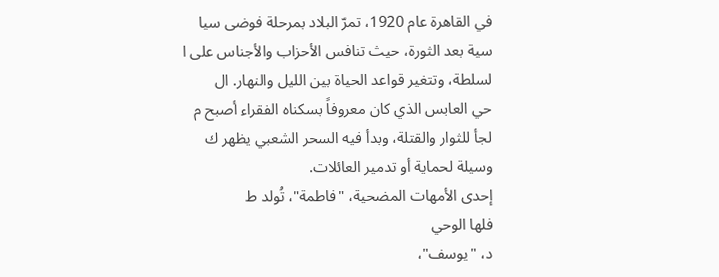في القاهرة عام 1920، تمرّ البلاد بمرحلة فوضى سيا
سية بعد الثورة، حيث تنافس الأحزاب والأجناس على ا
لسلطة، وتتغير قواعد الحياة بين الليل والنهار. ال
حي العابس الذي كان معروفاً بسكناه الفقراء أصبح م
لجأ للثوار والقتلة، وبدأ فيه السحر الشعبي يظهر ك
وسيلة لحماية أو تدمير العائلات.
إحدى الأمهات المضحية، "فاطمة"، تُولد ط
فلها الوحي
د، "يوسف"،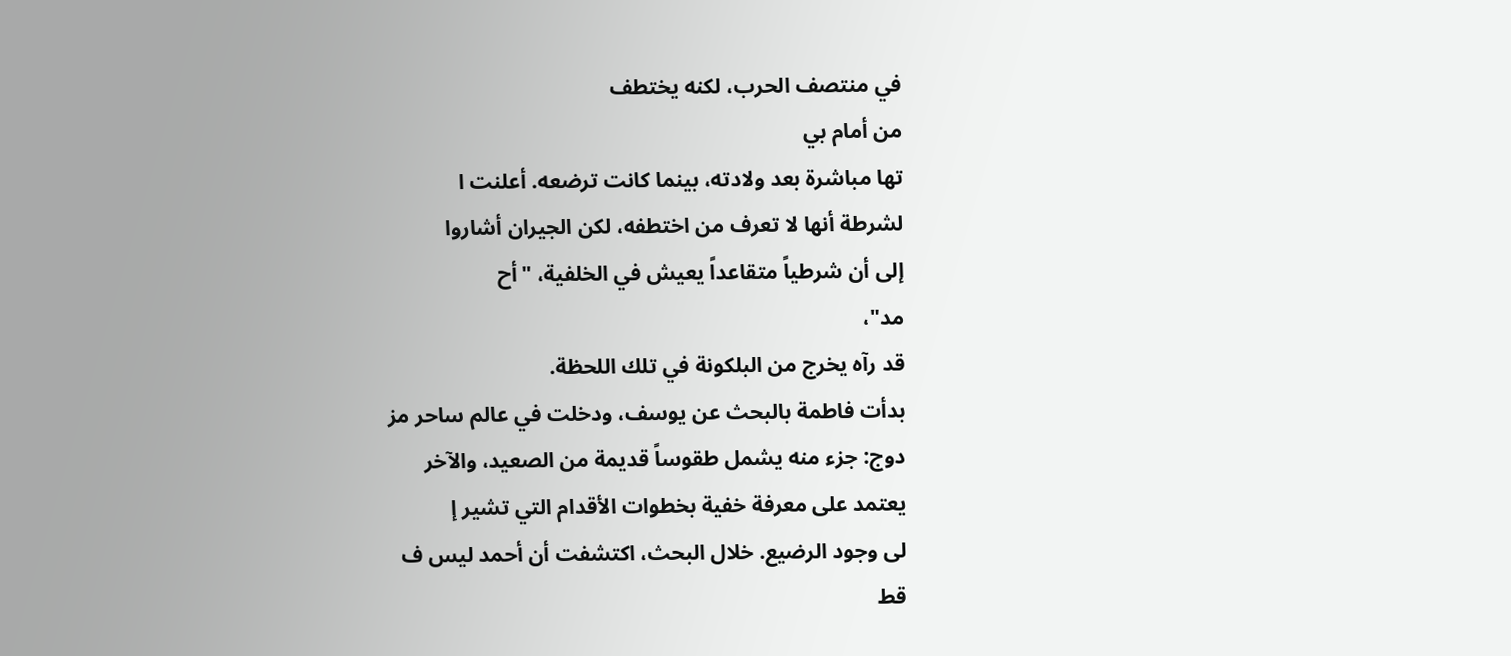في منتصف الحرب، لكنه يختطف
من أمام بي
تها مباشرة بعد ولادته، بينما كانت ترضعه. أعلنت ا
لشرطة أنها لا تعرف من اختطفه، لكن الجيران أشاروا
إلى أن شرطياً متقاعداً يعيش في الخلفية، "أح
مد"،
قد رآه يخرج من البلكونة في تلك اللحظة.
بدأت فاطمة بالبحث عن يوسف، ودخلت في عالم ساحر مز
دوج: جزء منه يشمل طقوساً قديمة من الصعيد، والآخر
يعتمد على معرفة خفية بخطوات الأقدام التي تشير إ
لى وجود الرضيع. خلال البحث، اكتشفت أن أحمد ليس ف
قط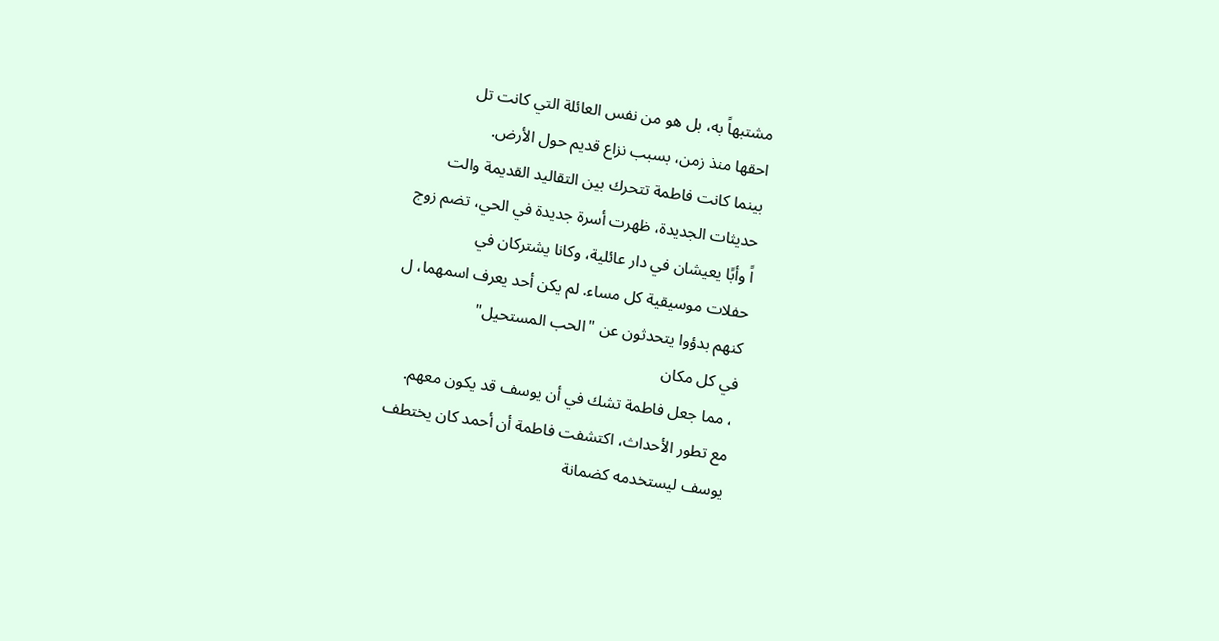مشتبهاً به، بل هو من نفس العائلة التي كانت تل
احقها منذ زمن، بسبب نزاع قديم حول الأرض.
بينما كانت فاطمة تتحرك بين التقاليد القديمة والت
حديثات الجديدة، ظهرت أسرة جديدة في الحي، تضم زوج
اً وأبًا يعيشان في دار عائلية، وكانا يشتركان في
حفلات موسيقية كل مساء. لم يكن أحد يعرف اسمهما، ل
كنهم بدؤوا يتحدثون عن "الحب المستحيل"
في كل مكان
، مما جعل فاطمة تشك في أن يوسف قد يكون معهم.
مع تطور الأحداث، اكتشفت فاطمة أن أحمد كان يختطف
يوسف ليستخدمه كضمانة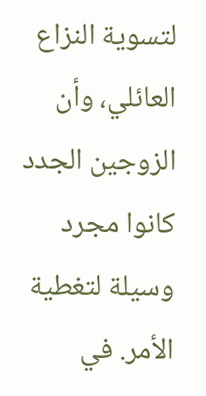لتسوية النزاع العائلي، وأن
الزوجين الجدد كانوا مجرد وسيلة لتغطية الأمر. في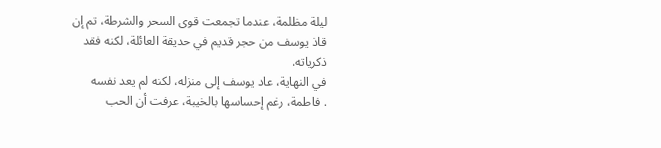ليلة مظلمة، عندما تجمعت قوى السحر والشرطة، تم إن
قاذ يوسف من حجر قديم في حديقة العائلة، لكنه فقد
ذكرياته.
في النهاية، عاد يوسف إلى منزله، لكنه لم يعد نفسه
. فاطمة، رغم إحساسها بالخيبة، عرفت أن الحب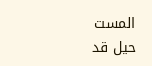المست
حيل قد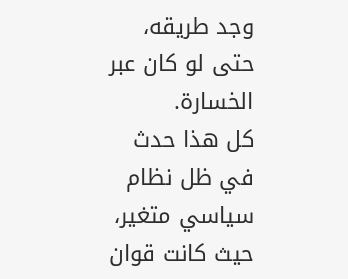وجد طريقه، حتى لو كان عبر الخسارة.
كل هذا حدث في ظل نظام سياسي متغير، حيث كانت قوان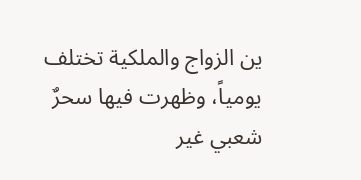ين الزواج والملكية تختلف يومياً، وظهرت فيها سحرٌ
شعبي غير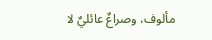مألوف، وصراعٌ عائليٌ لا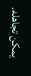يمكن تجاهله.